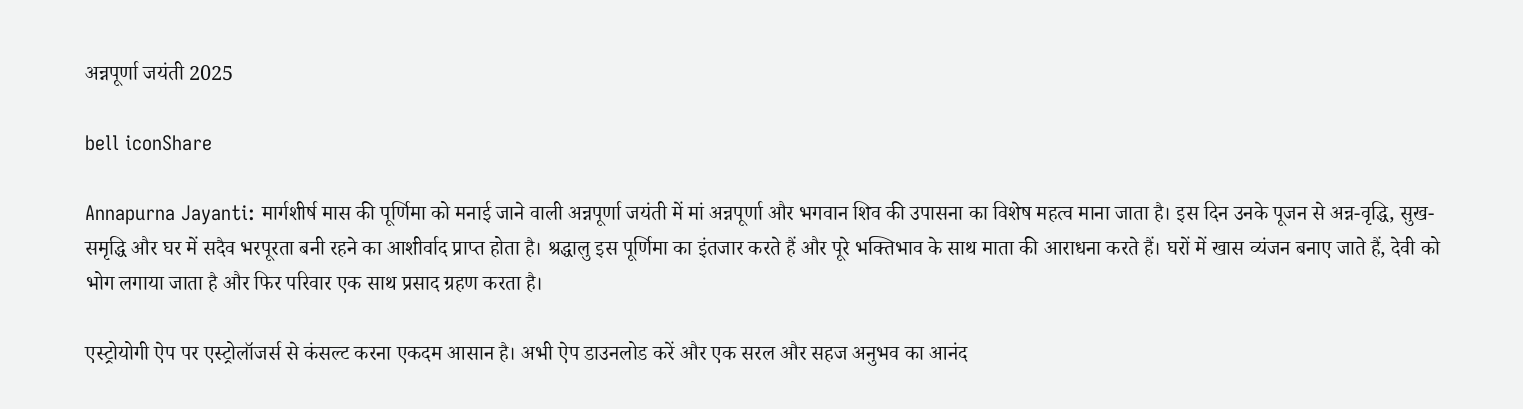अन्नपूर्णा जयंती 2025

bell iconShare

Annapurna Jayanti: मार्गशीर्ष मास की पूर्णिमा को मनाई जाने वाली अन्नपूर्णा जयंती में मां अन्नपूर्णा और भगवान शिव की उपासना का विशेष महत्व माना जाता है। इस दिन उनके पूजन से अन्न-वृद्धि, सुख-समृद्धि और घर में सदैव भरपूरता बनी रहने का आशीर्वाद प्राप्त होता है। श्रद्धालु इस पूर्णिमा का इंतजार करते हैं और पूरे भक्तिभाव के साथ माता की आराधना करते हैं। घरों में खास व्यंजन बनाए जाते हैं, देवी को भोग लगाया जाता है और फिर परिवार एक साथ प्रसाद ग्रहण करता है।

एस्ट्रोयोगी ऐप पर एस्ट्रोलॉजर्स से कंसल्ट करना एकदम आसान है। अभी ऐप डाउनलोड करें और एक सरल और सहज अनुभव का आनंद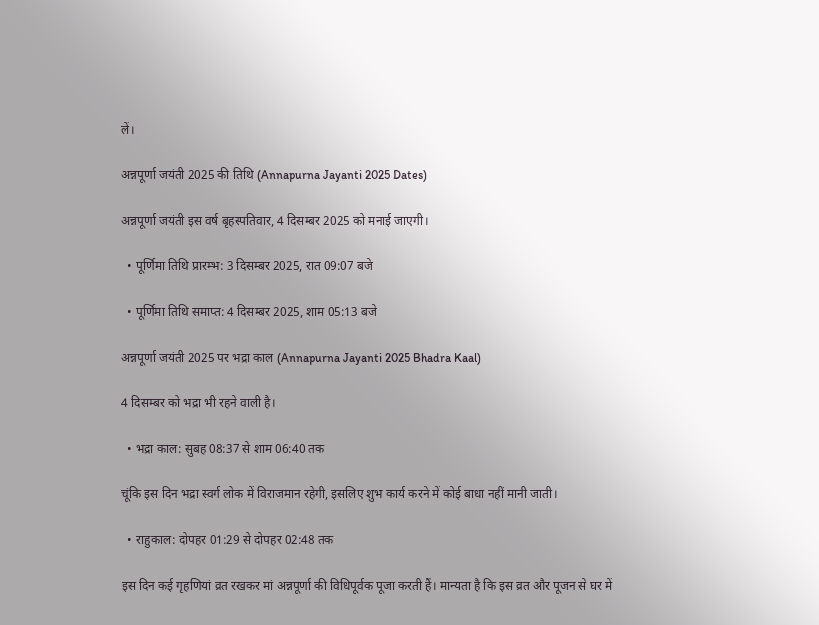लें।

अन्नपूर्णा जयंती 2025 की तिथि (Annapurna Jayanti 2025 Dates)

अन्नपूर्णा जयंती इस वर्ष बृहस्पतिवार, 4 दिसम्बर 2025 को मनाई जाएगी।

  • पूर्णिमा तिथि प्रारम्भ: 3 दिसम्बर 2025, रात 09:07 बजे

  • पूर्णिमा तिथि समाप्त: 4 दिसम्बर 2025, शाम 05:13 बजे

अन्नपूर्णा जयंती 2025 पर भद्रा काल (Annapurna Jayanti 2025 Bhadra Kaal)

4 दिसम्बर को भद्रा भी रहने वाली है।

  • भद्रा काल: सुबह 08:37 से शाम 06:40 तक

चूंकि इस दिन भद्रा स्वर्ग लोक में विराजमान रहेगी, इसलिए शुभ कार्य करने में कोई बाधा नहीं मानी जाती।

  • राहुकाल: दोपहर 01:29 से दोपहर 02:48 तक

इस दिन कई गृहणियां व्रत रखकर मां अन्नपूर्णा की विधिपूर्वक पूजा करती हैं। मान्यता है कि इस व्रत और पूजन से घर में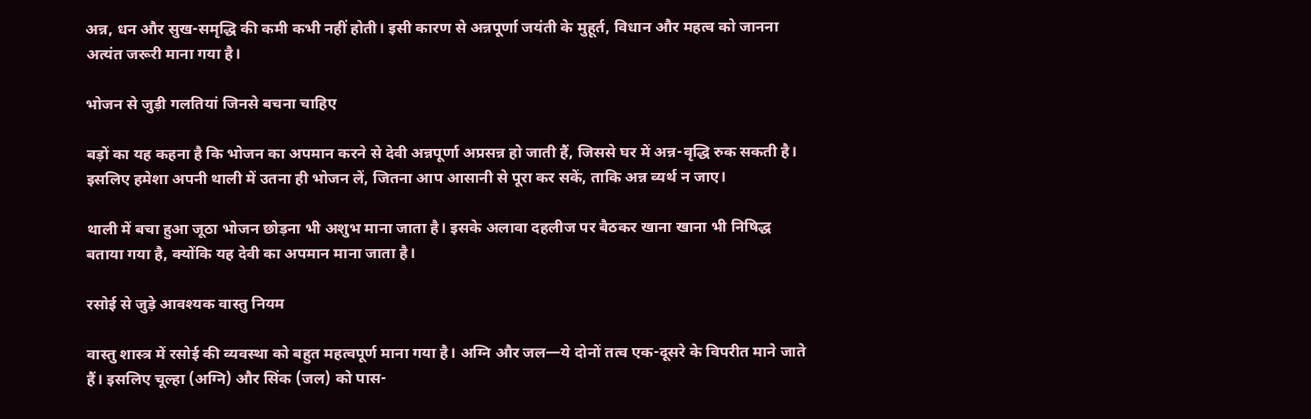अन्न, धन और सुख-समृद्धि की कमी कभी नहीं होती। इसी कारण से अन्नपूर्णा जयंती के मुहूर्त, विधान और महत्व को जानना अत्यंत जरूरी माना गया है।

भोजन से जुड़ी गलतियां जिनसे बचना चाहिए

बड़ों का यह कहना है कि भोजन का अपमान करने से देवी अन्नपूर्णा अप्रसन्न हो जाती हैं, जिससे घर में अन्न-वृद्धि रुक सकती है। इसलिए हमेशा अपनी थाली में उतना ही भोजन लें, जितना आप आसानी से पूरा कर सकें, ताकि अन्न व्यर्थ न जाए।

थाली में बचा हुआ जूठा भोजन छोड़ना भी अशुभ माना जाता है। इसके अलावा दहलीज पर बैठकर खाना खाना भी निषिद्ध बताया गया है, क्योंकि यह देवी का अपमान माना जाता है।

रसोई से जुड़े आवश्यक वास्तु नियम

वास्तु शास्त्र में रसोई की व्यवस्था को बहुत महत्वपूर्ण माना गया है। अग्नि और जल—ये दोनों तत्व एक-दूसरे के विपरीत माने जाते हैं। इसलिए चूल्हा (अग्नि) और सिंक (जल) को पास-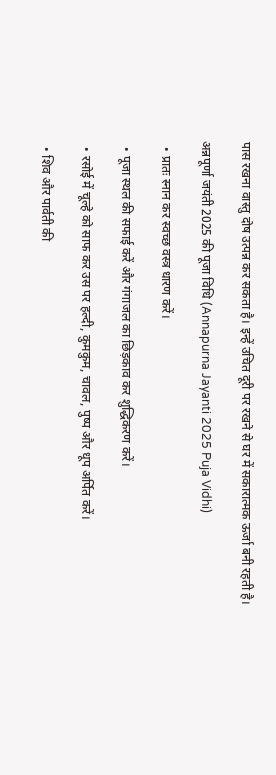पास रखना वास्तु दोष उत्पन्न कर सकता है। इन्हें उचित दूरी पर रखने से घर में सकारात्मक ऊर्जा बनी रहती है।

अन्नपूर्णा जयंती 2025 की पूजा विधि (Annapurna Jayanti 2025 Puja Vidhi)

  • प्रातः स्नान कर स्वच्छ वस्त्र धारण करें।

  • पूजा स्थल की सफाई करें और गंगाजल का छिड़काव कर शुद्धिकरण करें।

  • रसोई में चूल्हे को साफ कर उस पर हल्दी, कुमकुम, चावल, पुष्प और धूप अर्पित करें।

  • शिव और पार्वती की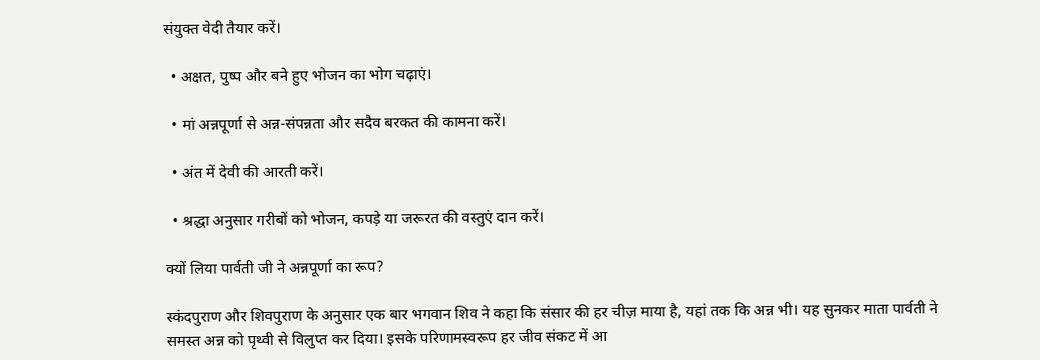संयुक्त वेदी तैयार करें।

  • अक्षत, पुष्प और बने हुए भोजन का भोग चढ़ाएं।

  • मां अन्नपूर्णा से अन्न-संपन्नता और सदैव बरकत की कामना करें।

  • अंत में देवी की आरती करें।

  • श्रद्धा अनुसार गरीबों को भोजन, कपड़े या जरूरत की वस्तुएं दान करें।

क्यों लिया पार्वती जी ने अन्नपूर्णा का रूप?

स्कंदपुराण और शिवपुराण के अनुसार एक बार भगवान शिव ने कहा कि संसार की हर चीज़ माया है, यहां तक कि अन्न भी। यह सुनकर माता पार्वती ने समस्त अन्न को पृथ्वी से विलुप्त कर दिया। इसके परिणामस्वरूप हर जीव संकट में आ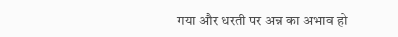गया और धरती पर अन्न का अभाव हो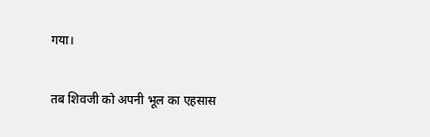गया।

तब शिवजी को अपनी भूल का एहसास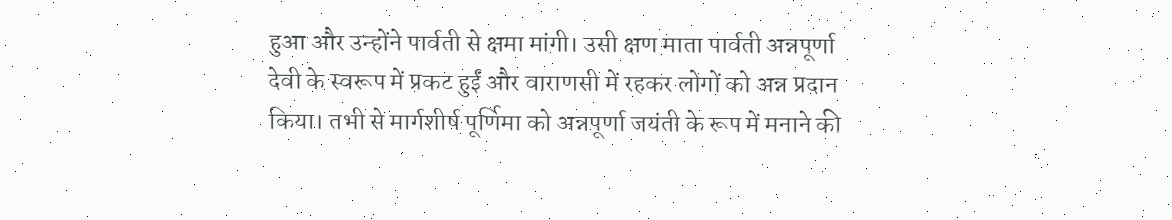हुआ और उन्होंने पार्वती से क्षमा मांगी। उसी क्षण माता पार्वती अन्नपूर्णा देवी के स्वरूप में प्रकट हुईं और वाराणसी में रहकर लोगों को अन्न प्रदान किया। तभी से मार्गशीर्ष पूर्णिमा को अन्नपूर्णा जयंती के रूप में मनाने की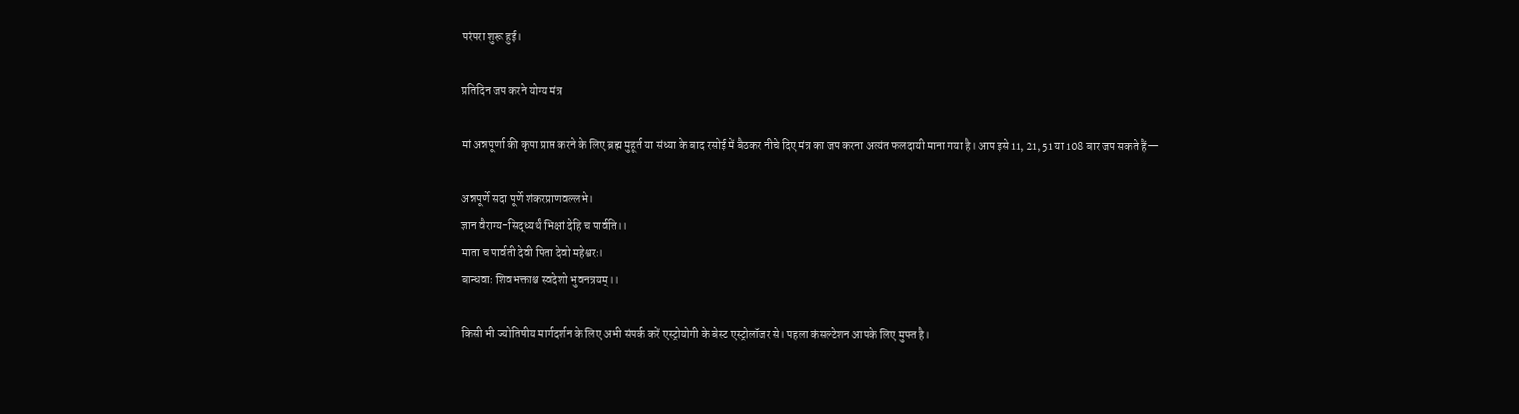परंपरा शुरू हुई।

प्रतिदिन जप करने योग्य मंत्र

मां अन्नपूर्णा की कृपा प्राप्त करने के लिए ब्रह्म मुहूर्त या संध्या के बाद रसोई में बैठकर नीचे दिए मंत्र का जप करना अत्यंत फलदायी माना गया है। आप इसे 11, 21, 51 या 108 बार जप सकते हैं—

अन्नपूर्णे सदा पूर्णे शंकरप्राणवल्लभे।
ज्ञान वैराग्य-सिद्ध्यर्थं भिक्षां देहि च पार्वति।।
माता च पार्वती देवी पिता देवो महेश्वरः।
बान्धवाः शिवभक्ताश्च स्वदेशो भुवनत्रयम्।।

किसी भी ज्योतिषीय मार्गदर्शन के लिए अभी संपर्क करें एस्ट्रोयोगी के बेस्ट एस्ट्रोलॉजर से। पहला कंसल्टेशन आपके लिए मुफ्त है।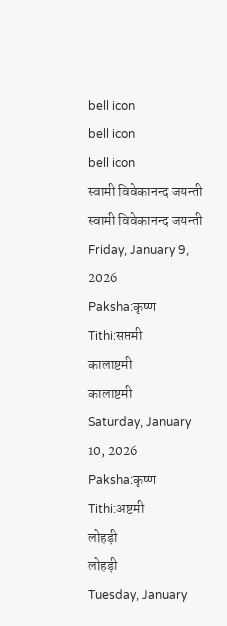bell icon
bell icon
bell icon
स्वामी विवेकानन्द जयन्ती
स्वामी विवेकानन्द जयन्ती
Friday, January 9, 2026
Paksha:कृष्ण
Tithi:सप्तमी
कालाष्टमी
कालाष्टमी
Saturday, January 10, 2026
Paksha:कृष्ण
Tithi:अष्टमी
लोहड़ी
लोहड़ी
Tuesday, January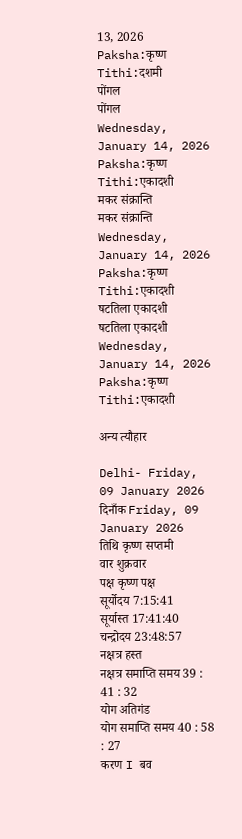13, 2026
Paksha:कृष्ण
Tithi:दशमी
पोंगल
पोंगल
Wednesday, January 14, 2026
Paksha:कृष्ण
Tithi:एकादशी
मकर संक्रान्ति
मकर संक्रान्ति
Wednesday, January 14, 2026
Paksha:कृष्ण
Tithi:एकादशी
षटतिला एकादशी
षटतिला एकादशी
Wednesday, January 14, 2026
Paksha:कृष्ण
Tithi:एकादशी

अन्य त्यौहार

Delhi- Friday, 09 January 2026
दिनाँक Friday, 09 January 2026
तिथि कृष्ण सप्तमी
वार शुक्रवार
पक्ष कृष्ण पक्ष
सूर्योदय 7:15:41
सूर्यास्त 17:41:40
चन्द्रोदय 23:48:57
नक्षत्र हस्त
नक्षत्र समाप्ति समय 39 : 41 : 32
योग अतिगंड
योग समाप्ति समय 40 : 58 : 27
करण I बव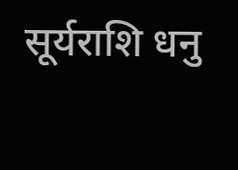सूर्यराशि धनु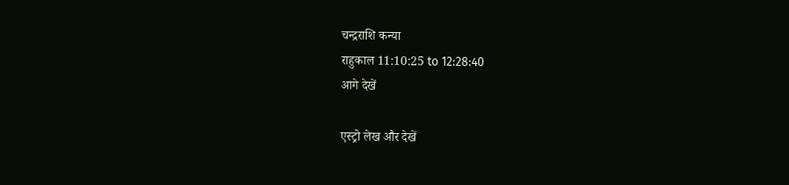चन्द्रराशि कन्या
राहुकाल 11:10:25 to 12:28:40
आगे देखें

एस्ट्रो लेख और देखें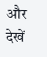और देखें